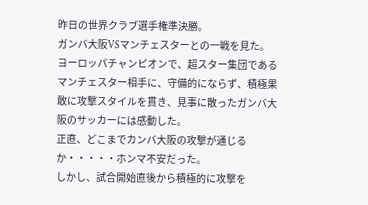昨日の世界クラブ選手権準決勝。
ガンバ大阪VSマンチェスターとの一戦を見た。
ヨーロッパチャンピオンで、超スター集団であるマンチェスター相手に、守備的にならず、積極果敢に攻撃スタイルを貫き、見事に散ったガンバ大阪のサッカーには感動した。
正直、どこまでカンバ大阪の攻撃が通じるか・・・・・ホンマ不安だった。
しかし、試合開始直後から積極的に攻撃を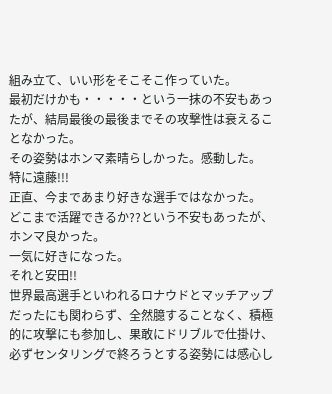組み立て、いい形をそこそこ作っていた。
最初だけかも・・・・・という一抹の不安もあったが、結局最後の最後までその攻撃性は衰えることなかった。
その姿勢はホンマ素晴らしかった。感動した。
特に遠藤!!!
正直、今まであまり好きな選手ではなかった。
どこまで活躍できるか??という不安もあったが、ホンマ良かった。
一気に好きになった。
それと安田!!
世界最高選手といわれるロナウドとマッチアップだったにも関わらず、全然臆することなく、積極的に攻撃にも参加し、果敢にドリブルで仕掛け、必ずセンタリングで終ろうとする姿勢には感心し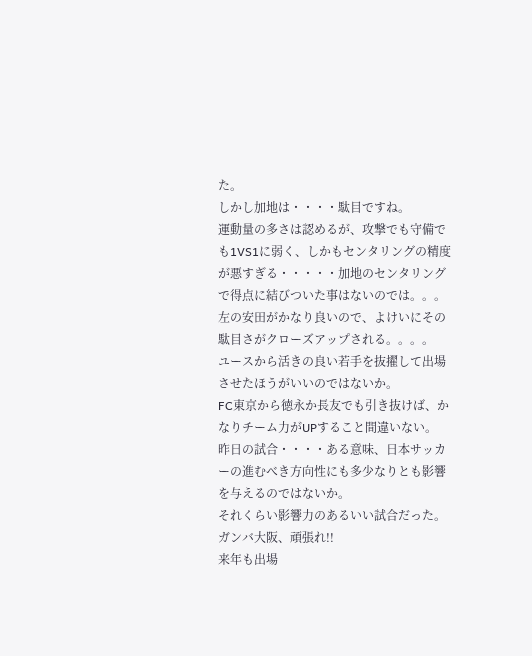た。
しかし加地は・・・・駄目ですね。
運動量の多さは認めるが、攻撃でも守備でも1VS1に弱く、しかもセンタリングの精度が悪すぎる・・・・・加地のセンタリングで得点に結びついた事はないのでは。。。
左の安田がかなり良いので、よけいにその駄目さがクローズアップされる。。。。
ユースから活きの良い若手を抜擢して出場させたほうがいいのではないか。
FC東京から徳永か長友でも引き抜けば、かなりチーム力がUPすること間違いない。
昨日の試合・・・・ある意味、日本サッカーの進むべき方向性にも多少なりとも影響を与えるのではないか。
それくらい影響力のあるいい試合だった。
ガンバ大阪、頑張れ!!
来年も出場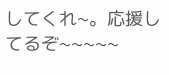してくれ~。応援してるぞ~~~~~